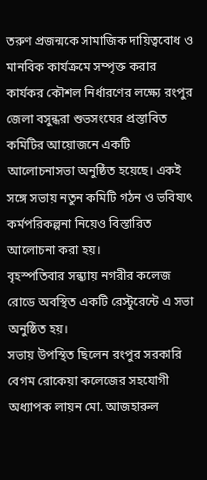তরুণ প্রজন্মকে সামাজিক দায়িত্ববোধ ও মানবিক কার্যক্রমে সম্পৃক্ত করার কার্যকর কৌশল নির্ধারণের লক্ষ্যে রংপুর জেলা বসুন্ধরা শুভসংঘের প্রস্তাবিত কমিটির আয়োজনে একটি আলোচনাসভা অনুষ্ঠিত হয়েছে। একই সঙ্গে সভায় নতুন কমিটি গঠন ও ভবিষ্যৎ কর্মপরিকল্পনা নিয়েও বিস্তারিত আলোচনা করা হয়।
বৃহস্পতিবার সন্ধ্যায় নগরীর কলেজ রোডে অবস্থিত একটি রেস্টুরেন্টে এ সভা অনুষ্ঠিত হয়।
সভায় উপস্থিত ছিলেন রংপুর সরকারি বেগম রোকেয়া কলেজের সহযোগী অধ্যাপক লায়ন মো. আজহারুল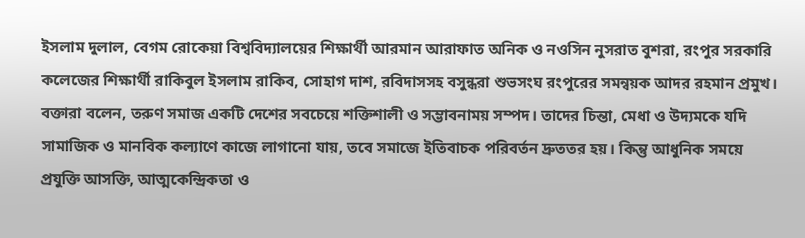ইসলাম দুলাল, বেগম রোকেয়া বিশ্ববিদ্যালয়ের শিক্ষার্থী আরমান আরাফাত অনিক ও নওসিন নুসরাত বুশরা, রংপুর সরকারি কলেজের শিক্ষার্থী রাকিবুল ইসলাম রাকিব, সোহাগ দাশ, রবিদাসসহ বসুন্ধরা শুভসংঘ রংপুরের সমন্বয়ক আদর রহমান প্রমুখ।
বক্তারা বলেন, তরুণ সমাজ একটি দেশের সবচেয়ে শক্তিশালী ও সম্ভাবনাময় সম্পদ। তাদের চিন্তা, মেধা ও উদ্যমকে যদি সামাজিক ও মানবিক কল্যাণে কাজে লাগানো যায়, তবে সমাজে ইতিবাচক পরিবর্তন দ্রুততর হয়। কিন্তু আধুনিক সময়ে প্রযুক্তি আসক্তি, আত্মকেন্দ্রিকতা ও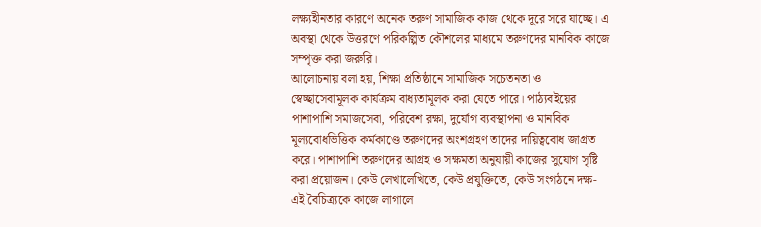লক্ষ্যহীনতার কারণে অনেক তরুণ সামাজিক কাজ থেকে দূরে সরে যাচ্ছে। এ অবস্থা থেকে উত্তরণে পরিকল্পিত কৌশলের মাধ্যমে তরুণদের মানবিক কাজে সম্পৃক্ত করা জরুরি।
আলোচনায় বলা হয়, শিক্ষা প্রতিষ্ঠানে সামাজিক সচেতনতা ও স্বেচ্ছাসেবামূলক কার্যক্রম বাধ্যতামূলক করা যেতে পারে। পাঠ্যবইয়ের পাশাপাশি সমাজসেবা, পরিবেশ রক্ষা, দুর্যোগ ব্যবস্থাপনা ও মানবিক মূল্যবোধভিত্তিক কর্মকাণ্ডে তরুণদের অংশগ্রহণ তাদের দায়িত্ববোধ জাগ্রত করে। পাশাপাশি তরুণদের আগ্রহ ও সক্ষমতা অনুযায়ী কাজের সুযোগ সৃষ্টি করা প্রয়োজন। কেউ লেখালেখিতে, কেউ প্রযুক্তিতে, কেউ সংগঠনে দক্ষ-এই বৈচিত্র্যকে কাজে লাগালে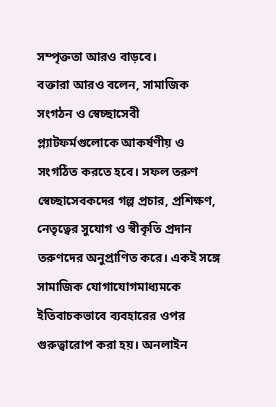সম্পৃক্ততা আরও বাড়বে।
বক্তারা আরও বলেন, সামাজিক সংগঠন ও স্বেচ্ছাসেবী প্ল্যাটফর্মগুলোকে আকর্ষণীয় ও সংগঠিত করতে হবে। সফল তরুণ স্বেচ্ছাসেবকদের গল্প প্রচার, প্রশিক্ষণ, নেতৃত্বের সুযোগ ও স্বীকৃতি প্রদান তরুণদের অনুপ্রাণিত করে। একই সঙ্গে সামাজিক যোগাযোগমাধ্যমকে ইতিবাচকভাবে ব্যবহারের ওপর গুরুত্বারোপ করা হয়। অনলাইন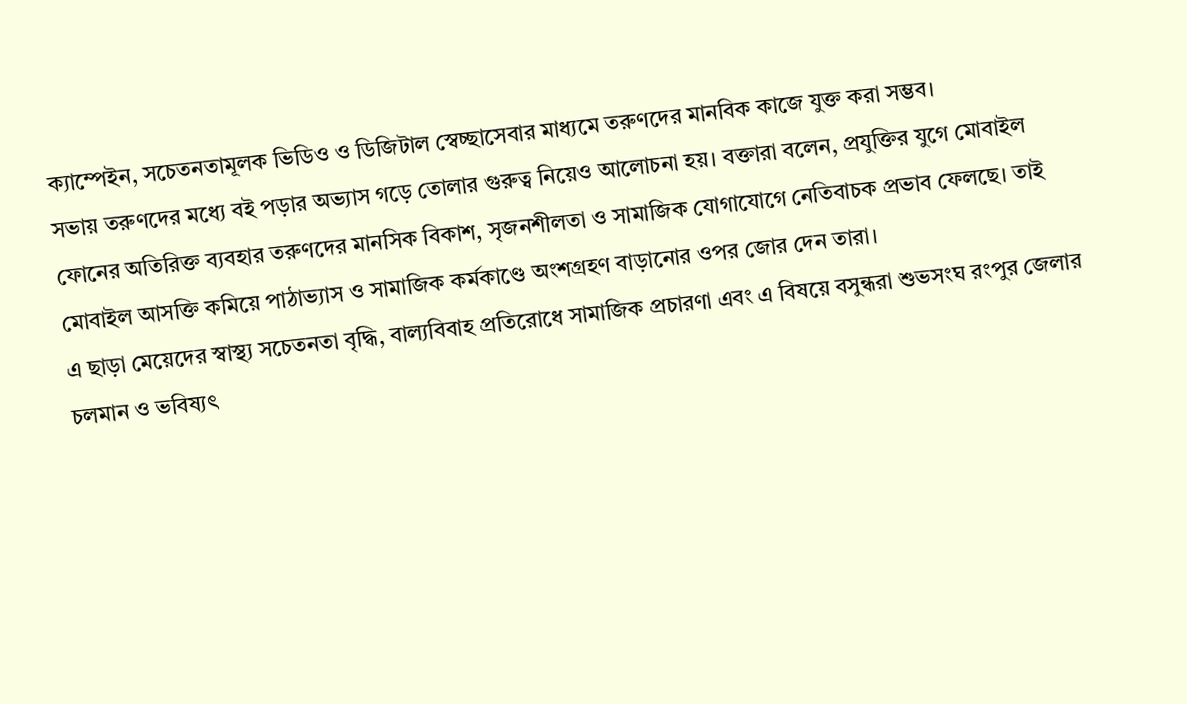ক্যাম্পেইন, সচেতনতামূলক ভিডিও ও ডিজিটাল স্বেচ্ছাসেবার মাধ্যমে তরুণদের মানবিক কাজে যুক্ত করা সম্ভব।
সভায় তরুণদের মধ্যে বই পড়ার অভ্যাস গড়ে তোলার গুরুত্ব নিয়েও আলোচনা হয়। বক্তারা বলেন, প্রযুক্তির যুগে মোবাইল ফোনের অতিরিক্ত ব্যবহার তরুণদের মানসিক বিকাশ, সৃজনশীলতা ও সামাজিক যোগাযোগে নেতিবাচক প্রভাব ফেলছে। তাই মোবাইল আসক্তি কমিয়ে পাঠাভ্যাস ও সামাজিক কর্মকাণ্ডে অংশগ্রহণ বাড়ানোর ওপর জোর দেন তারা।
এ ছাড়া মেয়েদের স্বাস্থ্য সচেতনতা বৃদ্ধি, বাল্যবিবাহ প্রতিরোধে সামাজিক প্রচারণা এবং এ বিষয়ে বসুন্ধরা শুভসংঘ রংপুর জেলার চলমান ও ভবিষ্যৎ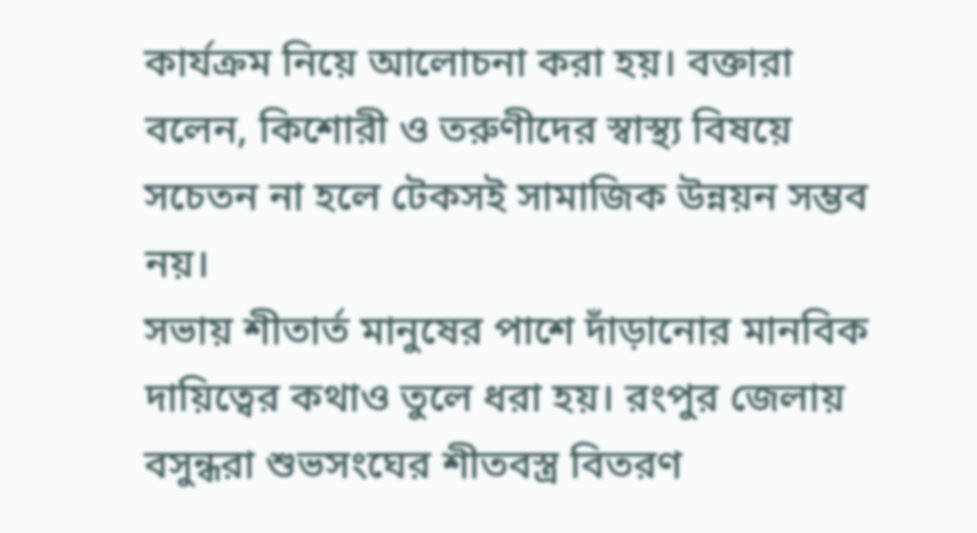কার্যক্রম নিয়ে আলোচনা করা হয়। বক্তারা বলেন, কিশোরী ও তরুণীদের স্বাস্থ্য বিষয়ে সচেতন না হলে টেকসই সামাজিক উন্নয়ন সম্ভব নয়।
সভায় শীতার্ত মানুষের পাশে দাঁড়ানোর মানবিক দায়িত্বের কথাও তুলে ধরা হয়। রংপুর জেলায় বসুন্ধরা শুভসংঘের শীতবস্ত্র বিতরণ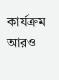কার্যক্রম আরও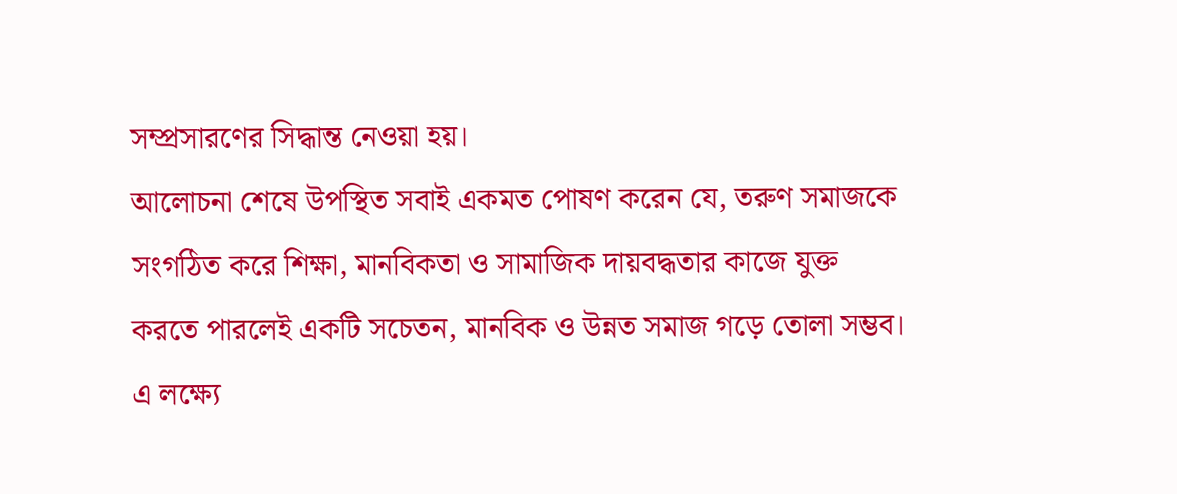সম্প্রসারণের সিদ্ধান্ত নেওয়া হয়।
আলোচনা শেষে উপস্থিত সবাই একমত পোষণ করেন যে, তরুণ সমাজকে সংগঠিত করে শিক্ষা, মানবিকতা ও সামাজিক দায়বদ্ধতার কাজে যুক্ত করতে পারলেই একটি সচেতন, মানবিক ও উন্নত সমাজ গড়ে তোলা সম্ভব। এ লক্ষ্যে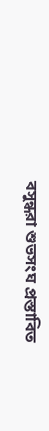বসুন্ধরা শুভসংঘ প্রস্তাবিত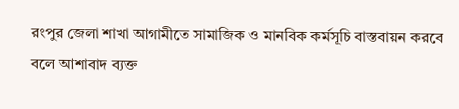রংপুর জেলা শাখা আগামীতে সামাজিক ও মানবিক কর্মসূচি বাস্তবায়ন করবে বলে আশাবাদ ব্যক্ত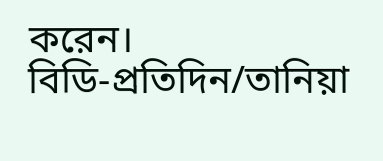করেন।
বিডি-প্রতিদিন/তানিয়া